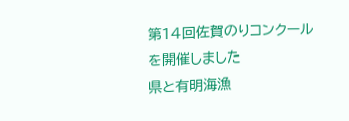第14回佐賀のりコンクールを開催しました
県と有明海漁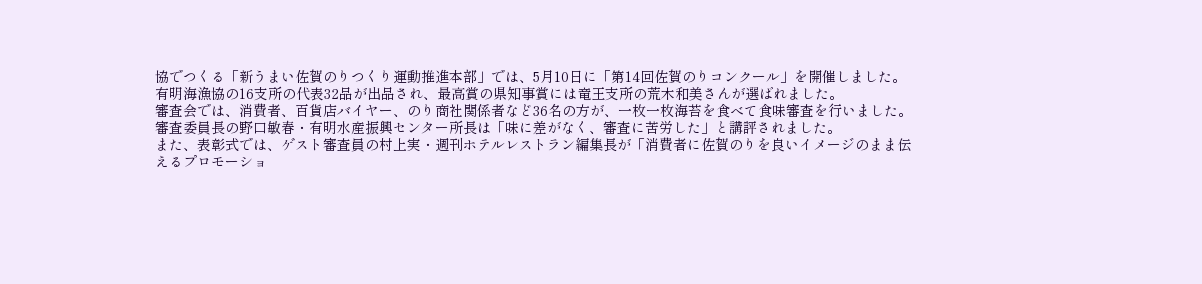協でつくる「新うまい佐賀のりつくり運動推進本部」では、5月10日に「第14回佐賀のりコンクール」を開催しました。
有明海漁協の16支所の代表32品が出品され、最高賞の県知事賞には竜王支所の荒木和美さんが選ばれました。
審査会では、消費者、百貨店バイヤー、のり商社関係者など36名の方が、一枚一枚海苔を食べて食味審査を行いました。
審査委員長の野口敏春・有明水産振興センター所長は「味に差がなく、審査に苦労した」と講評されました。
また、表彰式では、ゲスト審査員の村上実・週刊ホテルレストラン編集長が「消費者に佐賀のりを良いイメージのまま伝えるプロモーショ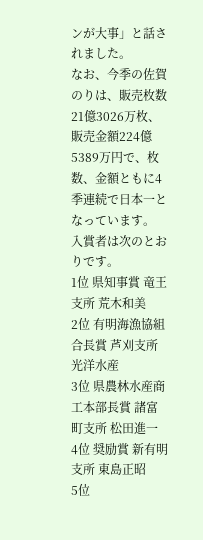ンが大事」と話されました。
なお、今季の佐賀のりは、販売枚数21億3026万枚、販売金額224億5389万円で、枚数、金額ともに4季連続で日本一となっています。
入賞者は次のとおりです。
1位 県知事賞 竜王支所 荒木和美
2位 有明海漁協組合長賞 芦刈支所 光洋水産
3位 県農林水産商工本部長賞 諸富町支所 松田進一
4位 奨励賞 新有明支所 東島正昭
5位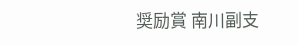奨励賞 南川副支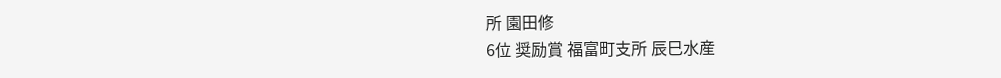所 園田修
6位 奨励賞 福富町支所 辰巳水産